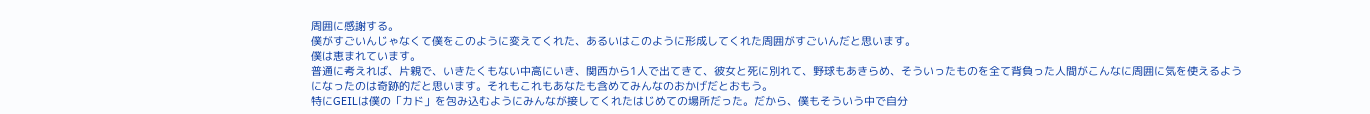周囲に感謝する。
僕がすごいんじゃなくて僕をこのように変えてくれた、あるいはこのように形成してくれた周囲がすごいんだと思います。
僕は恵まれています。
普通に考えれば、片親で、いきたくもない中高にいき、関西から1人で出てきて、彼女と死に別れて、野球もあきらめ、そういったものを全て背負った人間がこんなに周囲に気を使えるようになったのは奇跡的だと思います。それもこれもあなたも含めてみんなのおかげだとおもう。
特にGEILは僕の「カド」を包み込むようにみんなが接してくれたはじめての場所だった。だから、僕もそういう中で自分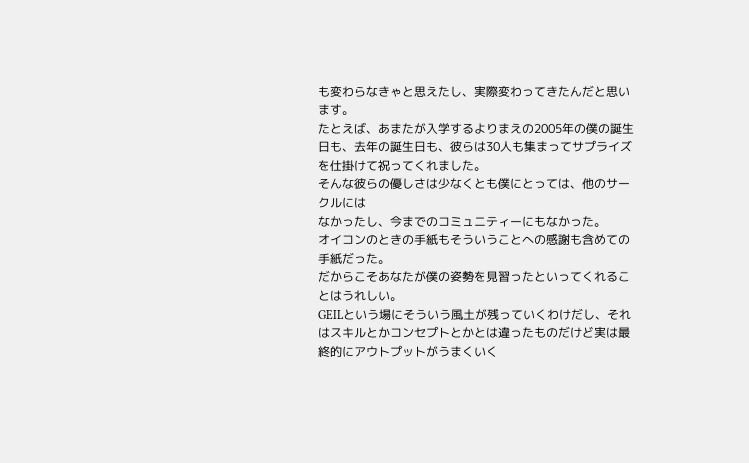も変わらなきゃと思えたし、実際変わってきたんだと思います。
たとえば、あまたが入学するよりまえの2005年の僕の誕生日も、去年の誕生日も、彼らは30人も集まってサプライズを仕掛けて祝ってくれました。
そんな彼らの優しさは少なくとも僕にとっては、他のサークルには
なかったし、今までのコミュニティーにもなかった。
オイコンのときの手紙もそういうことへの感謝も含めての手紙だった。
だからこそあなたが僕の姿勢を見習ったといってくれることはうれしい。
GEILという場にそういう風土が残っていくわけだし、それはスキルとかコンセプトとかとは違ったものだけど実は最終的にアウトプットがうまくいく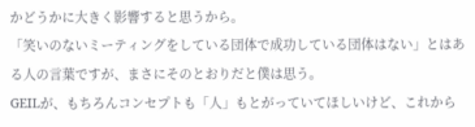かどうかに大きく影響すると思うから。
「笑いのないミーティングをしている団体で成功している団体はない」とはある人の言葉ですが、まさにそのとおりだと僕は思う。
GEILが、もちろんコンセプトも「人」もとがっていてほしいけど、これから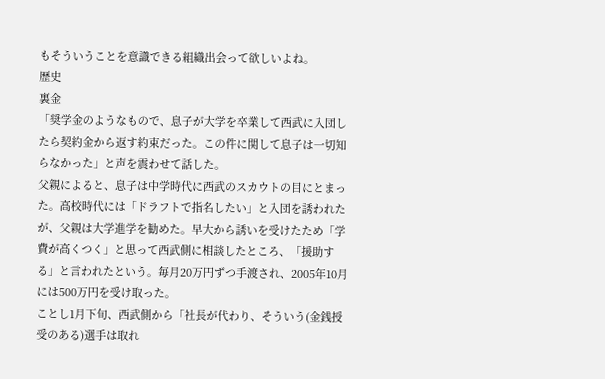もそういうことを意識できる組織出会って欲しいよね。
歴史
裏金
「奨学金のようなもので、息子が大学を卒業して西武に入団したら契約金から返す約束だった。この件に関して息子は一切知らなかった」と声を震わせて話した。
父親によると、息子は中学時代に西武のスカウトの目にとまった。高校時代には「ドラフトで指名したい」と入団を誘われたが、父親は大学進学を勧めた。早大から誘いを受けたため「学費が高くつく」と思って西武側に相談したところ、「援助する」と言われたという。毎月20万円ずつ手渡され、2005年10月には500万円を受け取った。
ことし1月下旬、西武側から「社長が代わり、そういう(金銭授受のある)選手は取れ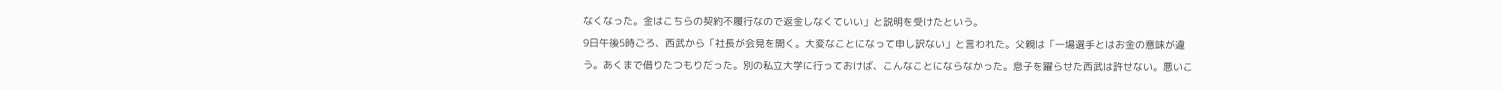なくなった。金はこちらの契約不履行なので返金しなくていい」と説明を受けたという。
9日午後5時ごろ、西武から「社長が会見を開く。大変なことになって申し訳ない」と言われた。父親は「一場選手とはお金の意味が違う。あくまで借りたつもりだった。別の私立大学に行っておけば、こんなことにならなかった。息子を躍らせた西武は許せない。悪いこ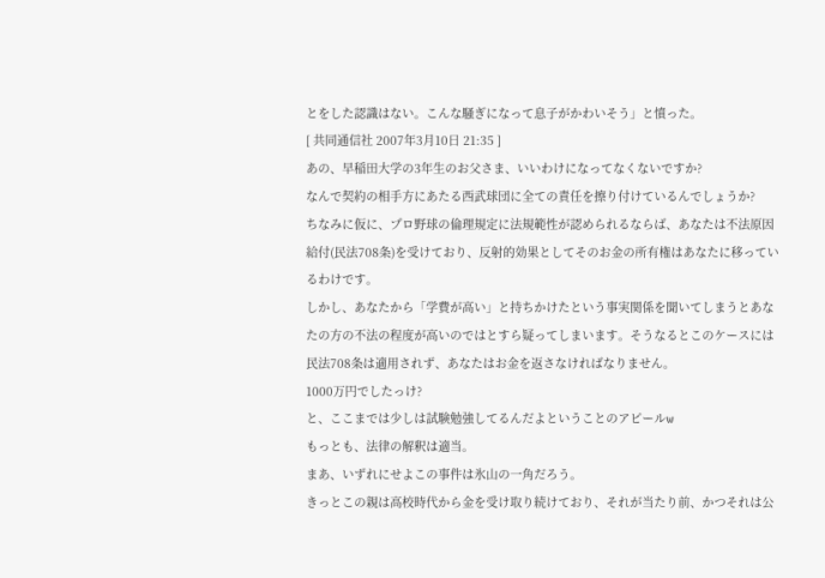とをした認識はない。こんな騒ぎになって息子がかわいそう」と憤った。
[ 共同通信社 2007年3月10日 21:35 ]
あの、早稲田大学の3年生のお父さま、いいわけになってなくないですか?
なんで契約の相手方にあたる西武球団に全ての責任を擦り付けているんでしょうか?
ちなみに仮に、プロ野球の倫理規定に法規範性が認められるならば、あなたは不法原因給付(民法708条)を受けており、反射的効果としてそのお金の所有権はあなたに移っているわけです。
しかし、あなたから「学費が高い」と持ちかけたという事実関係を聞いてしまうとあなたの方の不法の程度が高いのではとすら疑ってしまいます。そうなるとこのケースには民法708条は適用されず、あなたはお金を返さなければなりません。
1000万円でしたっけ?
と、ここまでは少しは試験勉強してるんだよということのアピールw
もっとも、法律の解釈は適当。
まあ、いずれにせよこの事件は氷山の一角だろう。
きっとこの親は高校時代から金を受け取り続けており、それが当たり前、かつそれは公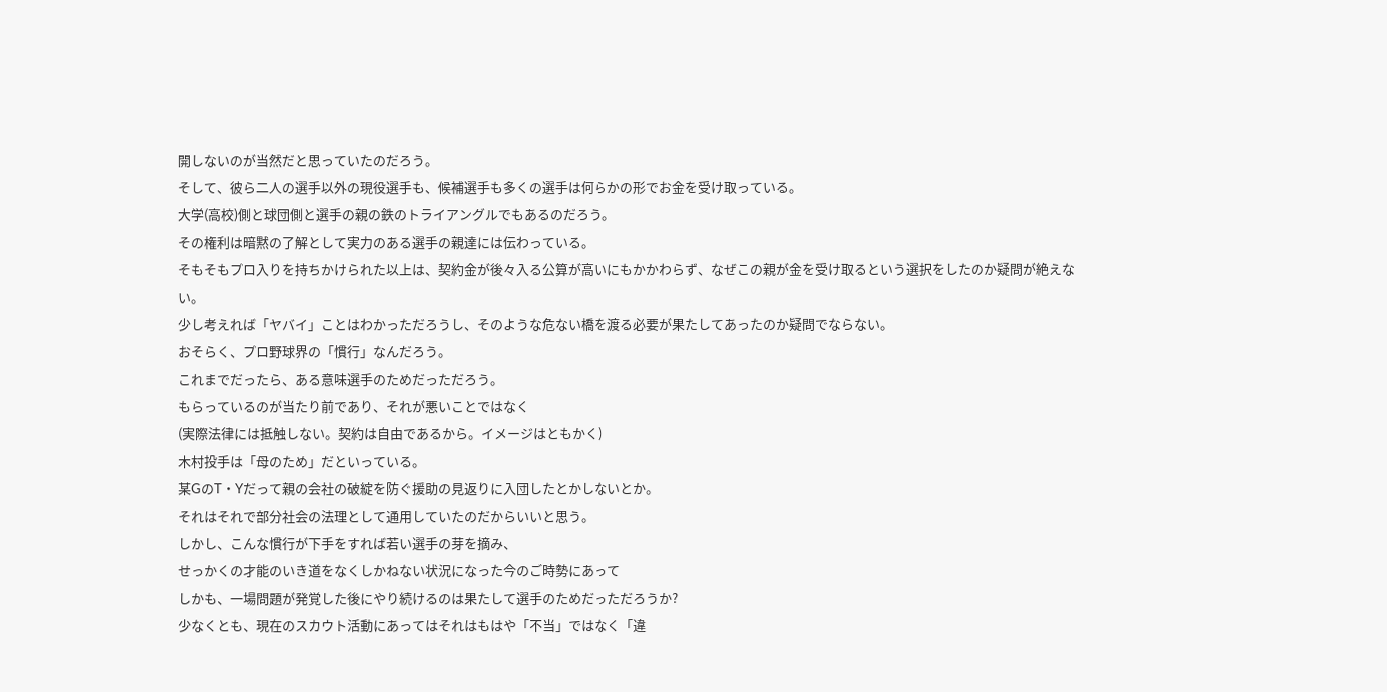開しないのが当然だと思っていたのだろう。
そして、彼ら二人の選手以外の現役選手も、候補選手も多くの選手は何らかの形でお金を受け取っている。
大学(高校)側と球団側と選手の親の鉄のトライアングルでもあるのだろう。
その権利は暗黙の了解として実力のある選手の親達には伝わっている。
そもそもプロ入りを持ちかけられた以上は、契約金が後々入る公算が高いにもかかわらず、なぜこの親が金を受け取るという選択をしたのか疑問が絶えない。
少し考えれば「ヤバイ」ことはわかっただろうし、そのような危ない橋を渡る必要が果たしてあったのか疑問でならない。
おそらく、プロ野球界の「慣行」なんだろう。
これまでだったら、ある意味選手のためだっただろう。
もらっているのが当たり前であり、それが悪いことではなく
(実際法律には抵触しない。契約は自由であるから。イメージはともかく)
木村投手は「母のため」だといっている。
某GのT・Yだって親の会社の破綻を防ぐ援助の見返りに入団したとかしないとか。
それはそれで部分社会の法理として通用していたのだからいいと思う。
しかし、こんな慣行が下手をすれば若い選手の芽を摘み、
せっかくの才能のいき道をなくしかねない状況になった今のご時勢にあって
しかも、一場問題が発覚した後にやり続けるのは果たして選手のためだっただろうか?
少なくとも、現在のスカウト活動にあってはそれはもはや「不当」ではなく「違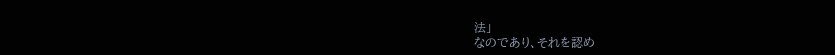法」
なのであり、それを認め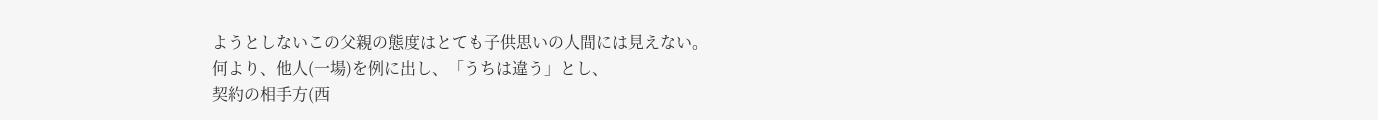ようとしないこの父親の態度はとても子供思いの人間には見えない。
何より、他人(一場)を例に出し、「うちは違う」とし、
契約の相手方(西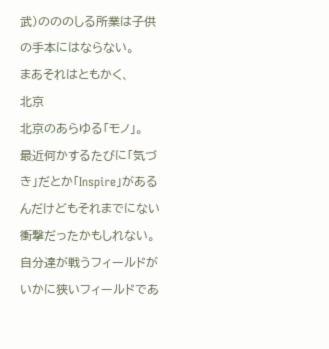武)のののしる所業は子供の手本にはならない。
まあそれはともかく、
北京
北京のあらゆる「モノ」。
最近何かするたびに「気づき」だとか「Inspire」があるんだけどもそれまでにない衝撃だったかもしれない。
自分達が戦うフィールドがいかに狭いフィールドであ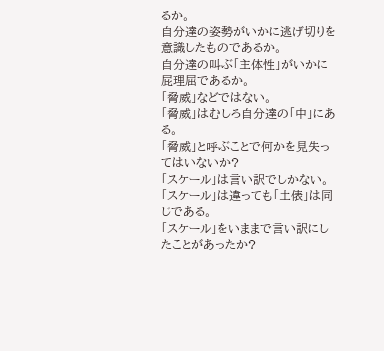るか。
自分達の姿勢がいかに逃げ切りを意識したものであるか。
自分達の叫ぶ「主体性」がいかに屁理屈であるか。
「脅威」などではない。
「脅威」はむしろ自分達の「中」にある。
「脅威」と呼ぶことで何かを見失ってはいないか?
「スケール」は言い訳でしかない。
「スケール」は違っても「土俵」は同じである。
「スケール」をいままで言い訳にしたことがあったか?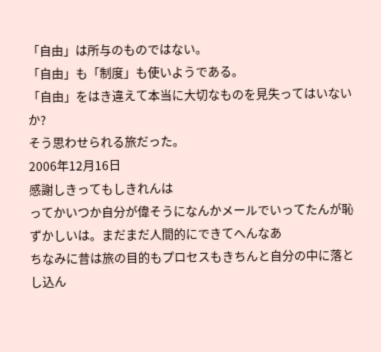「自由」は所与のものではない。
「自由」も「制度」も使いようである。
「自由」をはき違えて本当に大切なものを見失ってはいないか?
そう思わせられる旅だった。
2006年12月16日
感謝しきってもしきれんは
ってかいつか自分が偉そうになんかメールでいってたんが恥ずかしいは。まだまだ人間的にできてへんなあ
ちなみに昔は旅の目的もプロセスもきちんと自分の中に落とし込ん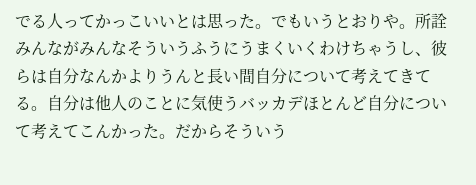でる人ってかっこいいとは思った。でもいうとおりや。所詮みんながみんなそういうふうにうまくいくわけちゃうし、彼らは自分なんかよりうんと長い間自分について考えてきてる。自分は他人のことに気使うバッカデほとんど自分について考えてこんかった。だからそういう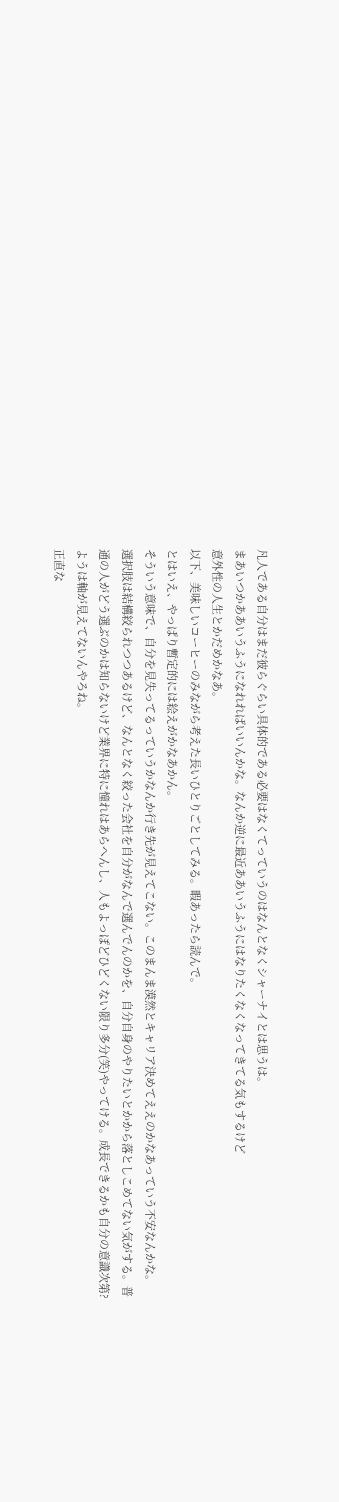凡人である自分はまだ彼らぐらい具体的である必要はなくてっていうのはなんとなくシャーナイとは思うは。
まあいつかああいうふうになれればいいんかな。なんか逆に最近ああいうふうにはなりたくなくなってきてる気もするけど
意外性の人生とかだめかなあ。
以下、美味しいコーヒーのみながら考えた長いひとりごとしてみる。暇あったら読んで。
とはいえ、やっぱり暫定的には絵えがかなあかん。
そういう意味で、自分を見失ってるっていうかなんか行き先が見えてこない。このまんま漠然とキャリア決めてええのかなあっていう不安なんかな。
選択肢は結構絞られつつあるけど、なんとなく絞った会社を自分がなんで選んでんのかを、自分自身のやりたいとかから落としこめてない気がする。普通の人がどう選ぶのかは知らないけど業界に特に憧れはあらへんし、人もよっぽどひどくない限り多分(笑)やってける。成長できるかも自分の意識次第?
ようは軸が見えてないんやろね。
正直な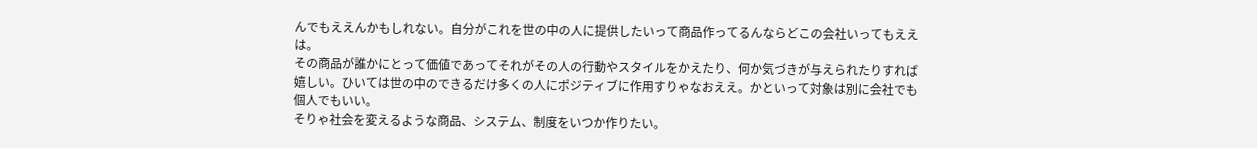んでもええんかもしれない。自分がこれを世の中の人に提供したいって商品作ってるんならどこの会社いってもええは。
その商品が誰かにとって価値であってそれがその人の行動やスタイルをかえたり、何か気づきが与えられたりすれば嬉しい。ひいては世の中のできるだけ多くの人にポジティブに作用すりゃなおええ。かといって対象は別に会社でも個人でもいい。
そりゃ社会を変えるような商品、システム、制度をいつか作りたい。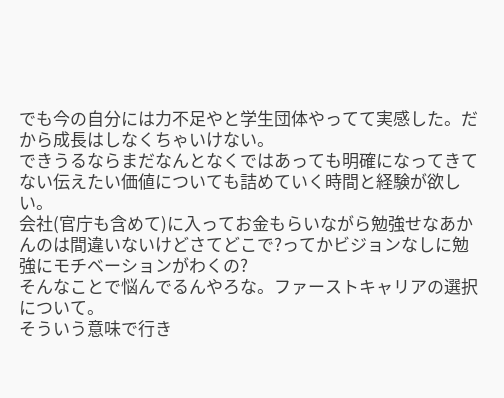でも今の自分には力不足やと学生団体やってて実感した。だから成長はしなくちゃいけない。
できうるならまだなんとなくではあっても明確になってきてない伝えたい価値についても詰めていく時間と経験が欲しい。
会社(官庁も含めて)に入ってお金もらいながら勉強せなあかんのは間違いないけどさてどこで?ってかビジョンなしに勉強にモチベーションがわくの?
そんなことで悩んでるんやろな。ファーストキャリアの選択について。
そういう意味で行き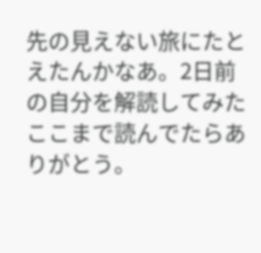先の見えない旅にたとえたんかなあ。2日前の自分を解読してみた
ここまで読んでたらありがとう。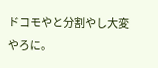ドコモやと分割やし大変やろに。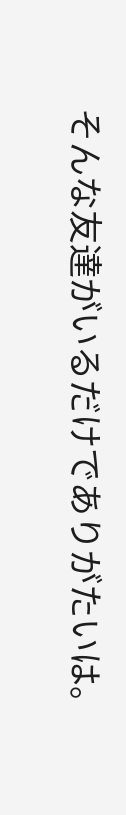そんな友達がいるだけでありがたいは。